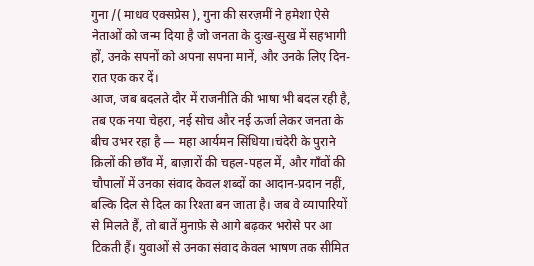गुना /( माधव एक्सप्रेस ), गुना की सरज़मीं ने हमेशा ऐसे नेताओं को जन्म दिया है जो जनता के दुःख-सुख में सहभागी हों, उनके सपनों को अपना सपना मानें, और उनके लिए दिन-रात एक कर दें।
आज, जब बदलते दौर में राजनीति की भाषा भी बदल रही है, तब एक नया चेहरा, नई सोच और नई ऊर्जा लेकर जनता के बीच उभर रहा है — महा आर्यमन सिंधिया।चंदेरी के पुराने क़िलों की छाँव में, बाज़ारों की चहल-पहल में, और गाँवों की चौपालों में उनका संवाद केवल शब्दों का आदान-प्रदान नहीं, बल्कि दिल से दिल का रिश्ता बन जाता है। जब वे व्यापारियों से मिलते हैं, तो बातें मुनाफ़े से आगे बढ़कर भरोसे पर आ टिकती हैं। युवाओं से उनका संवाद केवल भाषण तक सीमित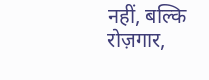नहीं, बल्कि रोज़गार,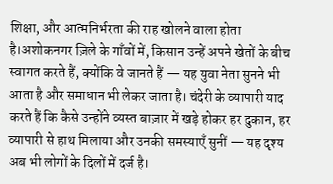शिक्षा, और आत्मनिर्भरता की राह खोलने वाला होता है।अशोकनगर ज़िले के गाँवों में, किसान उन्हें अपने खेतों के बीच स्वागत करते हैं, क्योंकि वे जानते हैं — यह युवा नेता सुनने भी आता है और समाधान भी लेकर जाता है। चंदेरी के व्यापारी याद करते हैं कि कैसे उन्होंने व्यस्त बाज़ार में खड़े होकर हर दुकान, हर व्यापारी से हाथ मिलाया और उनकी समस्याएँ सुनीं — यह दृश्य अब भी लोगों के दिलों में दर्ज है।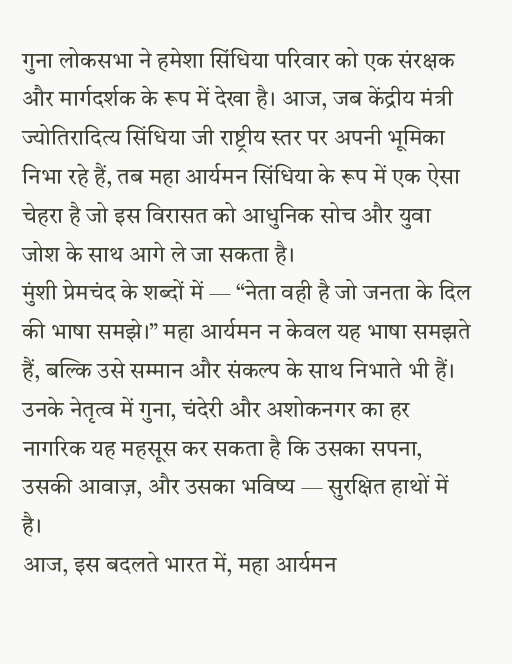गुना लोकसभा ने हमेशा सिंधिया परिवार को एक संरक्षक और मार्गदर्शक के रूप में देखा है। आज, जब केंद्रीय मंत्री ज्योतिरादित्य सिंधिया जी राष्ट्रीय स्तर पर अपनी भूमिका निभा रहे हैं, तब महा आर्यमन सिंधिया के रूप में एक ऐसा चेहरा है जो इस विरासत को आधुनिक सोच और युवा जोश के साथ आगे ले जा सकता है।
मुंशी प्रेमचंद के शब्दों में — “नेता वही है जो जनता के दिल की भाषा समझे।” महा आर्यमन न केवल यह भाषा समझते हैं, बल्कि उसे सम्मान और संकल्प के साथ निभाते भी हैं।
उनके नेतृत्व में गुना, चंदेरी और अशोकनगर का हर नागरिक यह महसूस कर सकता है कि उसका सपना, उसकी आवाज़, और उसका भविष्य — सुरक्षित हाथों में है।
आज, इस बदलते भारत में, महा आर्यमन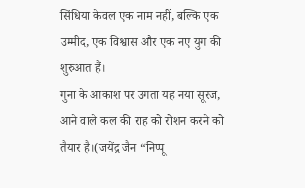सिंधिया केवल एक नाम नहीं, बल्कि एक उम्मीद, एक विश्वास और एक नए युग की शुरुआत हैं।
गुना के आकाश पर उगता यह नया सूरज, आने वाले कल की राह को रोशन करने को तैयार है।(जयेंद्र जैन “निप्पू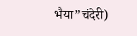भैया”चंदेरी)